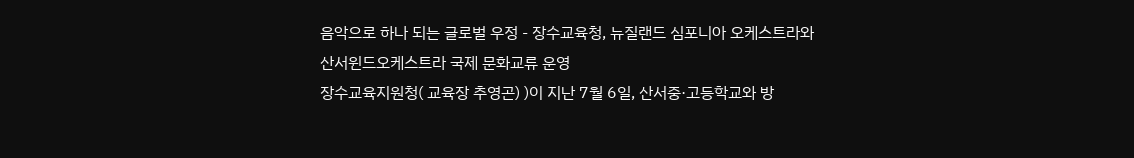음악으로 하나 되는 글로벌 우정 - 장수교육청, 뉴질랜드 심포니아 오케스트라와 산서윈드오케스트라 국제 문화교류 운영
장수교육지원청( 교육장 추영곤) )이 지난 7월 6일, 산서중·고등학교와 방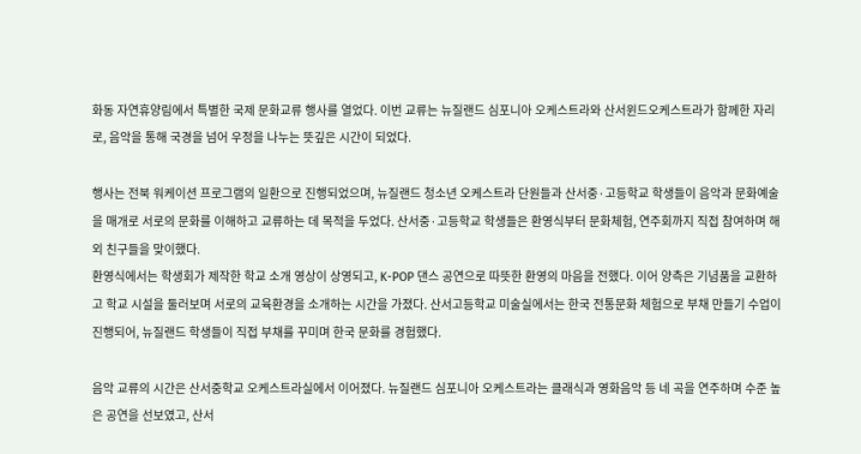화동 자연휴양림에서 특별한 국제 문화교류 행사를 열었다. 이번 교류는 뉴질랜드 심포니아 오케스트라와 산서윈드오케스트라가 함께한 자리로, 음악을 통해 국경을 넘어 우정을 나누는 뜻깊은 시간이 되었다.

행사는 전북 워케이션 프로그램의 일환으로 진행되었으며, 뉴질랜드 청소년 오케스트라 단원들과 산서중·고등학교 학생들이 음악과 문화예술을 매개로 서로의 문화를 이해하고 교류하는 데 목적을 두었다. 산서중·고등학교 학생들은 환영식부터 문화체험, 연주회까지 직접 참여하며 해외 친구들을 맞이했다.
환영식에서는 학생회가 제작한 학교 소개 영상이 상영되고, K-POP 댄스 공연으로 따뜻한 환영의 마음을 전했다. 이어 양측은 기념품을 교환하고 학교 시설을 둘러보며 서로의 교육환경을 소개하는 시간을 가졌다. 산서고등학교 미술실에서는 한국 전통문화 체험으로 부채 만들기 수업이 진행되어, 뉴질랜드 학생들이 직접 부채를 꾸미며 한국 문화를 경험했다.

음악 교류의 시간은 산서중학교 오케스트라실에서 이어졌다. 뉴질랜드 심포니아 오케스트라는 클래식과 영화음악 등 네 곡을 연주하며 수준 높은 공연을 선보였고, 산서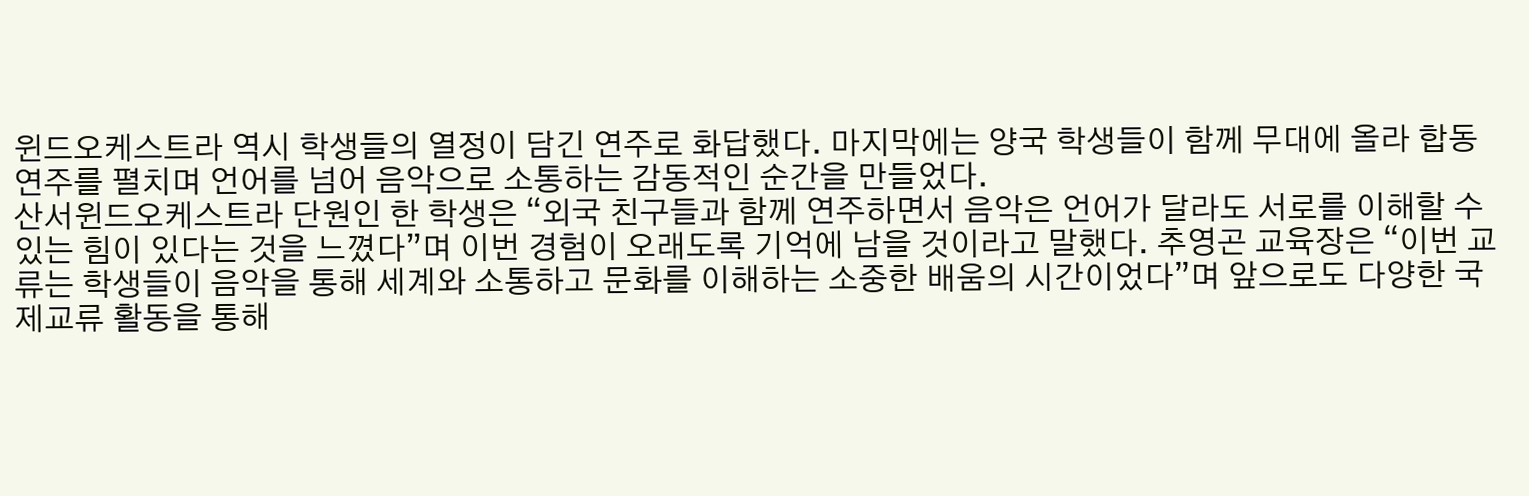윈드오케스트라 역시 학생들의 열정이 담긴 연주로 화답했다. 마지막에는 양국 학생들이 함께 무대에 올라 합동 연주를 펼치며 언어를 넘어 음악으로 소통하는 감동적인 순간을 만들었다.
산서윈드오케스트라 단원인 한 학생은 “외국 친구들과 함께 연주하면서 음악은 언어가 달라도 서로를 이해할 수 있는 힘이 있다는 것을 느꼈다”며 이번 경험이 오래도록 기억에 남을 것이라고 말했다. 추영곤 교육장은 “이번 교류는 학생들이 음악을 통해 세계와 소통하고 문화를 이해하는 소중한 배움의 시간이었다”며 앞으로도 다양한 국제교류 활동을 통해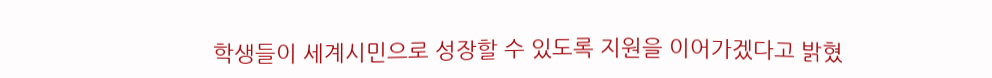학생들이 세계시민으로 성장할 수 있도록 지원을 이어가겠다고 밝혔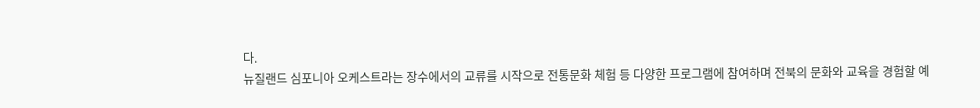다.
뉴질랜드 심포니아 오케스트라는 장수에서의 교류를 시작으로 전통문화 체험 등 다양한 프로그램에 참여하며 전북의 문화와 교육을 경험할 예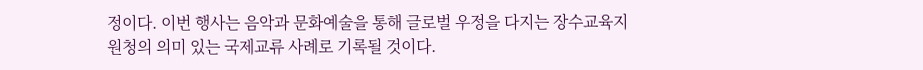정이다. 이번 행사는 음악과 문화예술을 통해 글로벌 우정을 다지는 장수교육지원청의 의미 있는 국제교류 사례로 기록될 것이다.